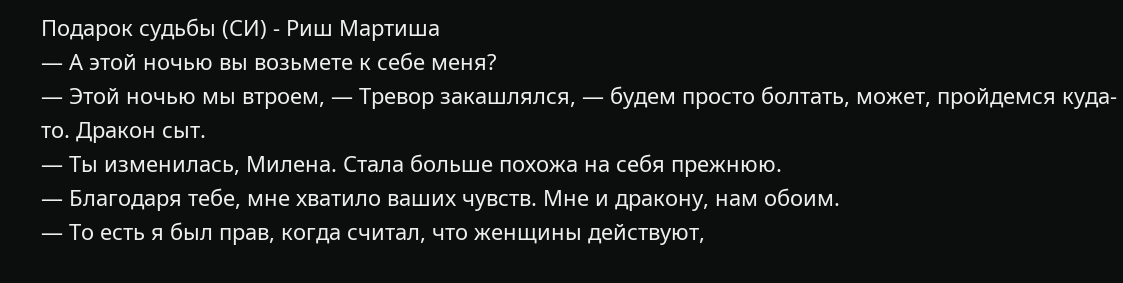Подарок судьбы (СИ) - Риш Мартиша
— А этой ночью вы возьмете к себе меня?
— Этой ночью мы втроем, — Тревор закашлялся, — будем просто болтать, может, пройдемся куда-то. Дракон сыт.
— Ты изменилась, Милена. Стала больше похожа на себя прежнюю.
— Благодаря тебе, мне хватило ваших чувств. Мне и дракону, нам обоим.
— То есть я был прав, когда считал, что женщины действуют,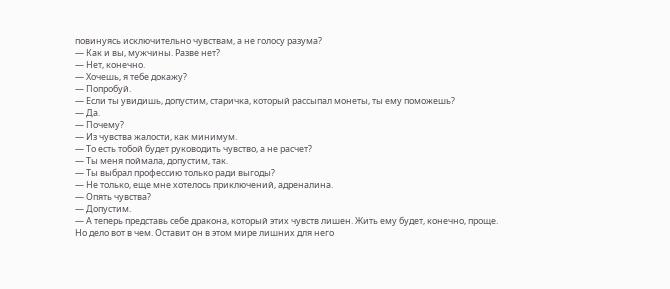повинуясь исключительно чувствам, а не голосу разума?
— Как и вы, мужчины. Разве нет?
— Нет, конечно.
— Хочешь, я тебе докажу?
— Попробуй.
— Если ты увидишь, допустим, старичка, который рассыпал монеты, ты ему поможешь?
— Да.
— Почему?
— Из чувства жалости, как минимум.
— То есть тобой будет руководить чувство, а не расчет?
— Ты меня поймала, допустим, так.
— Ты выбрал профессию только ради выгоды?
— Не только, еще мне хотелось приключений, адреналина.
— Опять чувства?
— Допустим.
— А теперь представь себе дракона, который этих чувств лишен. Жить ему будет, конечно, проще. Но дело вот в чем. Оставит он в этом мире лишних для него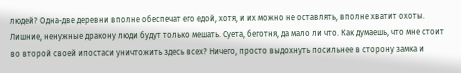людей? Одна-две деревни вполне обеспечат его едой, хотя, и их можно не оставлять, вполне хватит охоты. Лишние, ненужные дракону люди будут только мешать. Суета, беготня, да мало ли что. Как думаешь, что мне стоит во второй своей ипостаси уничтожить здесь всех? Ничего, просто выдохнуть посильнее в сторону замка и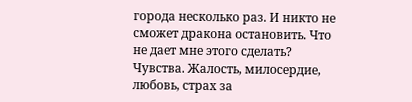города несколько раз. И никто не сможет дракона остановить. Что не дает мне этого сделать? Чувства. Жалость, милосердие, любовь, страх за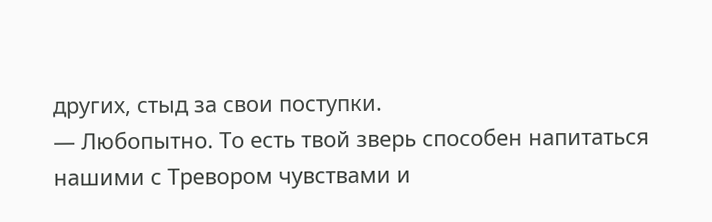других, стыд за свои поступки.
— Любопытно. То есть твой зверь способен напитаться нашими с Тревором чувствами и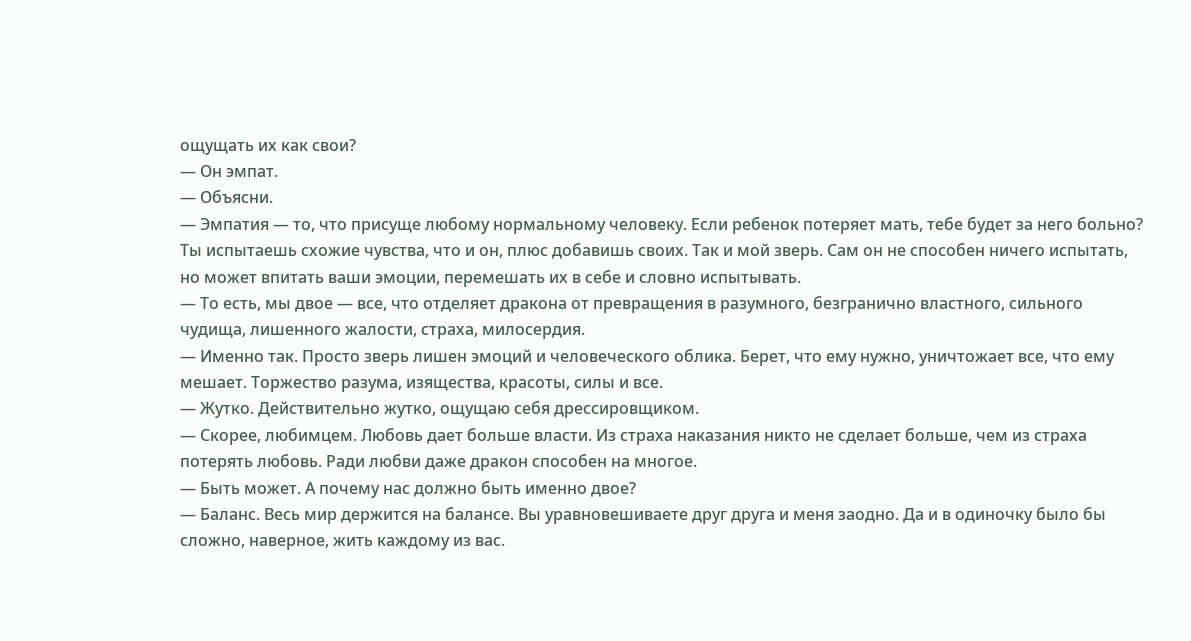ощущать их как свои?
— Он эмпат.
— Объясни.
— Эмпатия — то, что присуще любому нормальному человеку. Если ребенок потеряет мать, тебе будет за него больно? Ты испытаешь схожие чувства, что и он, плюс добавишь своих. Так и мой зверь. Сам он не способен ничего испытать, но может впитать ваши эмоции, перемешать их в себе и словно испытывать.
— То есть, мы двое — все, что отделяет дракона от превращения в разумного, безгранично властного, сильного чудища, лишенного жалости, страха, милосердия.
— Именно так. Просто зверь лишен эмоций и человеческого облика. Берет, что ему нужно, уничтожает все, что ему мешает. Торжество разума, изящества, красоты, силы и все.
— Жутко. Действительно жутко, ощущаю себя дрессировщиком.
— Скорее, любимцем. Любовь дает больше власти. Из страха наказания никто не сделает больше, чем из страха потерять любовь. Ради любви даже дракон способен на многое.
— Быть может. А почему нас должно быть именно двое?
— Баланс. Весь мир держится на балансе. Вы уравновешиваете друг друга и меня заодно. Да и в одиночку было бы сложно, наверное, жить каждому из вас.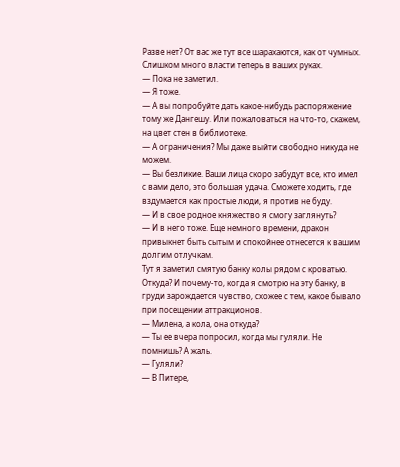Разве нет? От вас же тут все шарахаются, как от чумных. Слишком много власти теперь в ваших руках.
— Пока не заметил.
— Я тоже.
— А вы попробуйте дать какое-нибудь распоряжение тому же Дангешу. Или пожаловаться на что-то, скажем, на цвет стен в библиотеке.
— А ограничения? Мы даже выйти свободно никуда не можем.
— Вы безликие. Ваши лица скоро забудут все, кто имел с вами дело, это большая удача. Сможете ходить, где вздумается как простые люди, я против не буду.
— И в свое родное княжество я смогу заглянуть?
— И в него тоже. Еще немного времени, дракон привыкнет быть сытым и спокойнее отнесется к вашим долгим отлучкам.
Тут я заметил смятую банку колы рядом с кроватью. Откуда? И почему-то, когда я смотрю на эту банку, в груди зарождается чувство, схожее с тем, какое бывало при посещении аттракционов.
— Милена, а кола, она откуда?
— Ты ее вчера попросил, когда мы гуляли. Не помнишь? А жаль.
— Гуляли?
— В Питере,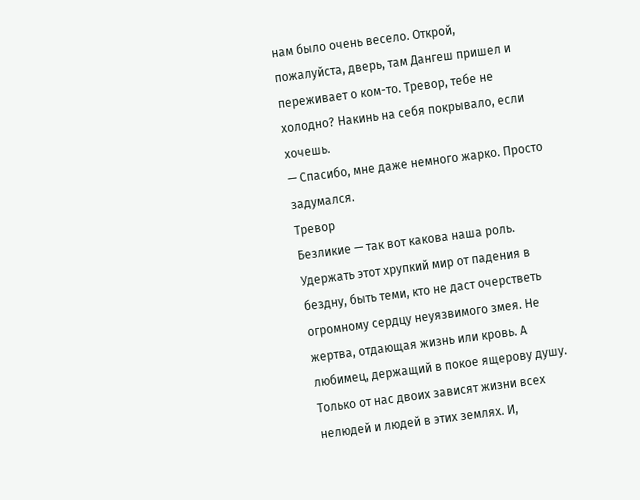нам было очень весело. Открой, пожалуйста, дверь, там Дангеш пришел и переживает о ком-то. Тревор, тебе не холодно? Накинь на себя покрывало, если хочешь.
— Спасибо, мне даже немного жарко. Просто задумался.
Тревор
Безликие — так вот какова наша роль. Удержать этот хрупкий мир от падения в бездну, быть теми, кто не даст очерстветь огромному сердцу неуязвимого змея. Не жертва, отдающая жизнь или кровь. А любимец, держащий в покое ящерову душу. Только от нас двоих зависят жизни всех нелюдей и людей в этих землях. И,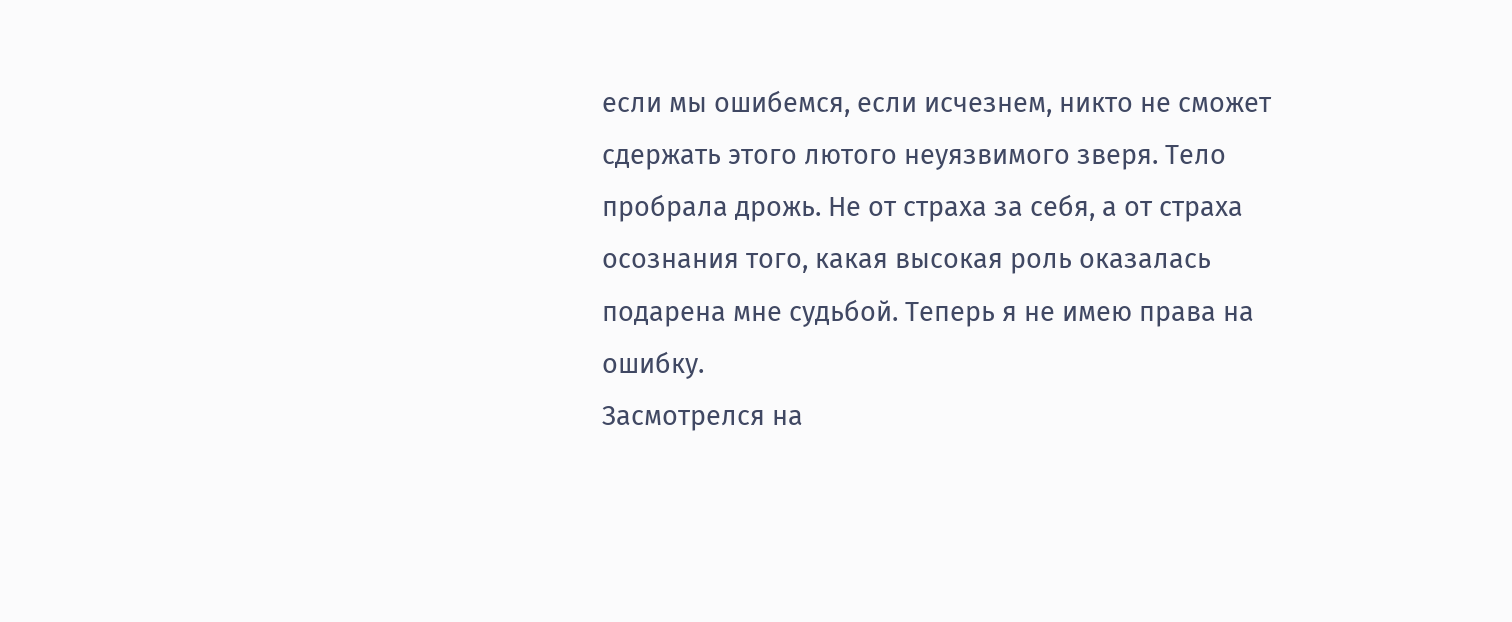если мы ошибемся, если исчезнем, никто не сможет сдержать этого лютого неуязвимого зверя. Тело пробрала дрожь. Не от страха за себя, а от страха осознания того, какая высокая роль оказалась подарена мне судьбой. Теперь я не имею права на ошибку.
Засмотрелся на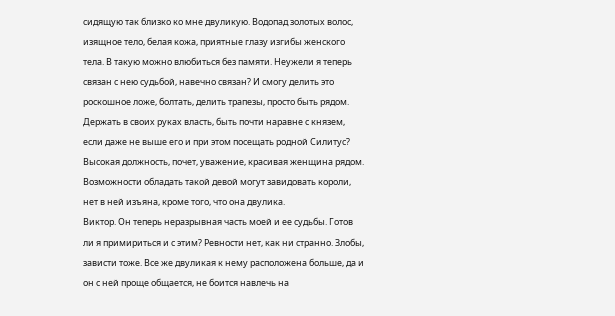сидящую так близко ко мне двуликую. Водопад золотых волос, изящное тело, белая кожа, приятные глазу изгибы женского тела. В такую можно влюбиться без памяти. Неужели я теперь связан с нею судьбой, навечно связан? И смогу делить это роскошное ложе, болтать, делить трапезы, просто быть рядом. Держать в своих руках власть, быть почти наравне с князем, если даже не выше его и при этом посещать родной Силитус? Высокая должность, почет, уважение, красивая женщина рядом. Возможности обладать такой девой могут завидовать короли, нет в ней изъяна, кроме того, что она двулика.
Виктор. Он теперь неразрывная часть моей и ее судьбы. Готов ли я примириться и с этим? Ревности нет, как ни странно. Злобы, зависти тоже. Все же двуликая к нему расположена больше, да и он с ней проще общается, не боится навлечь на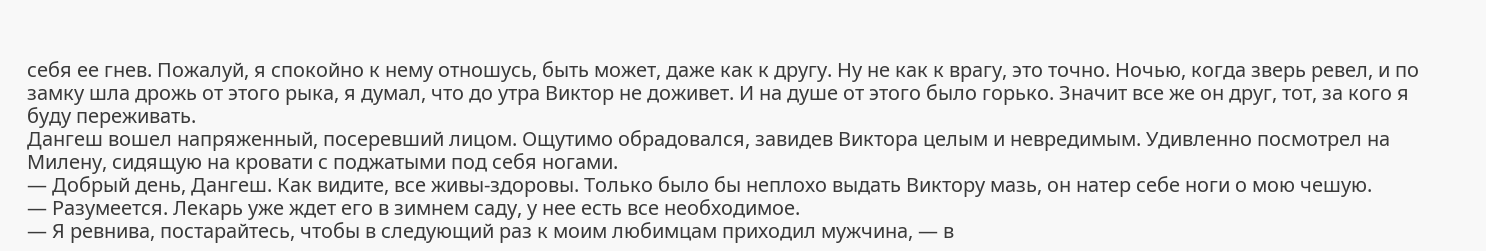себя ее гнев. Пожалуй, я спокойно к нему отношусь, быть может, даже как к другу. Ну не как к врагу, это точно. Ночью, когда зверь ревел, и по замку шла дрожь от этого рыка, я думал, что до утра Виктор не доживет. И на душе от этого было горько. Значит все же он друг, тот, за кого я буду переживать.
Дангеш вошел напряженный, посеревший лицом. Ощутимо обрадовался, завидев Виктора целым и невредимым. Удивленно посмотрел на Милену, сидящую на кровати с поджатыми под себя ногами.
— Добрый день, Дангеш. Как видите, все живы-здоровы. Только было бы неплохо выдать Виктору мазь, он натер себе ноги о мою чешую.
— Разумеется. Лекарь уже ждет его в зимнем саду, у нее есть все необходимое.
— Я ревнива, постарайтесь, чтобы в следующий раз к моим любимцам приходил мужчина, — в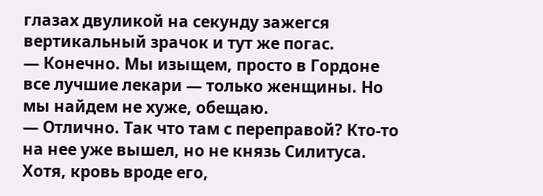глазах двуликой на секунду зажегся вертикальный зрачок и тут же погас.
— Конечно. Мы изыщем, просто в Гордоне все лучшие лекари — только женщины. Но мы найдем не хуже, обещаю.
— Отлично. Так что там с переправой? Кто-то на нее уже вышел, но не князь Силитуса. Хотя, кровь вроде его,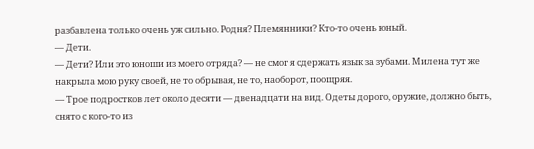разбавлена только очень уж сильно. Родня? Племянники? Кто-то очень юный.
— Дети.
— Дети? Или это юноши из моего отряда? — не смог я сдержать язык за зубами. Милена тут же накрыла мою руку своей, не то обрывая, не то, наоборот, поощряя.
— Трое подростков лет около десяти — двенадцати на вид. Одеты дорого, оружие, должно быть, снято с кого-то из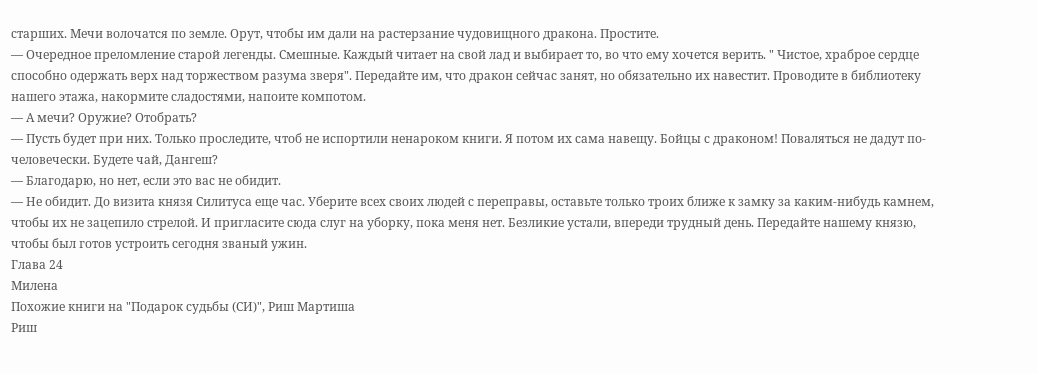старших. Мечи волочатся по земле. Орут, чтобы им дали на растерзание чудовищного дракона. Простите.
— Очередное преломление старой легенды. Смешные. Каждый читает на свой лад и выбирает то, во что ему хочется верить. " Чистое, храброе сердце способно одержать верх над торжеством разума зверя". Передайте им, что дракон сейчас занят, но обязательно их навестит. Проводите в библиотеку нашего этажа, накормите сладостями, напоите компотом.
— А мечи? Оружие? Отобрать?
— Пусть будет при них. Только проследите, чтоб не испортили ненароком книги. Я потом их сама навещу. Бойцы с драконом! Поваляться не дадут по-человечески. Будете чай, Дангеш?
— Благодарю, но нет, если это вас не обидит.
— Не обидит. До визита князя Силитуса еще час. Уберите всех своих людей с переправы, оставьте только троих ближе к замку за каким-нибудь камнем, чтобы их не зацепило стрелой. И пригласите сюда слуг на уборку, пока меня нет. Безликие устали, впереди трудный день. Передайте нашему князю, чтобы был готов устроить сегодня званый ужин.
Глава 24
Милена
Похожие книги на "Подарок судьбы (СИ)", Риш Мартиша
Риш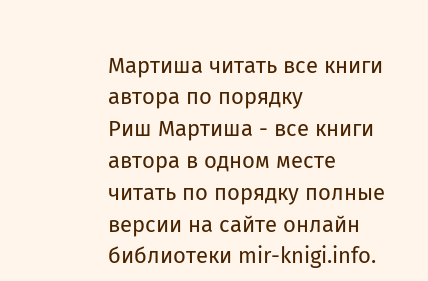Мартиша читать все книги автора по порядку
Риш Мартиша - все книги автора в одном месте читать по порядку полные версии на сайте онлайн библиотеки mir-knigi.info.